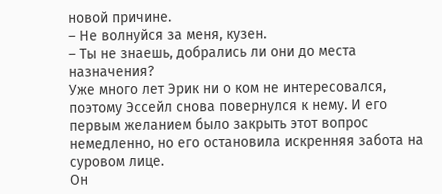новой причине.
– Не волнуйся за меня, кузен.
– Ты не знаешь, добрались ли они до места назначения?
Уже много лет Эрик ни о ком не интересовался, поэтому Эссейл снова повернулся к нему. И его первым желанием было закрыть этот вопрос немедленно, но его остановила искренняя забота на суровом лице.
Он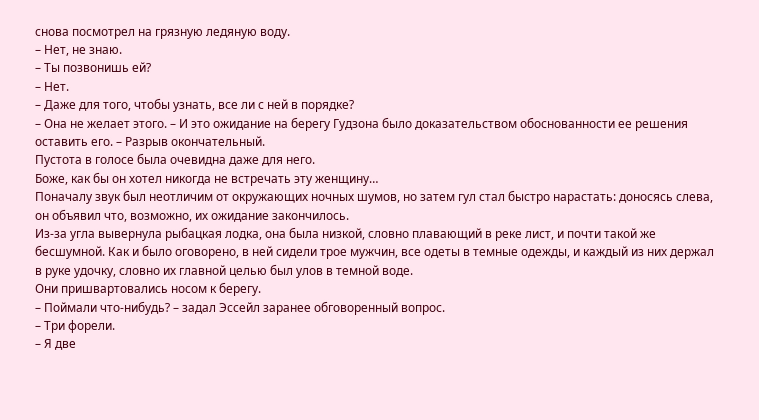снова посмотрел на грязную ледяную воду.
– Нет, не знаю.
– Ты позвонишь ей?
– Нет.
– Даже для того, чтобы узнать, все ли с ней в порядке?
– Она не желает этого. – И это ожидание на берегу Гудзона было доказательством обоснованности ее решения оставить его. – Разрыв окончательный.
Пустота в голосе была очевидна даже для него.
Боже, как бы он хотел никогда не встречать эту женщину…
Поначалу звук был неотличим от окружающих ночных шумов, но затем гул стал быстро нарастать: доносясь слева, он объявил что, возможно, их ожидание закончилось.
Из-за угла вывернула рыбацкая лодка, она была низкой, словно плавающий в реке лист, и почти такой же бесшумной. Как и было оговорено, в ней сидели трое мужчин, все одеты в темные одежды, и каждый из них держал в руке удочку, словно их главной целью был улов в темной воде.
Они пришвартовались носом к берегу.
– Поймали что-нибудь? – задал Эссейл заранее обговоренный вопрос.
– Три форели.
– Я две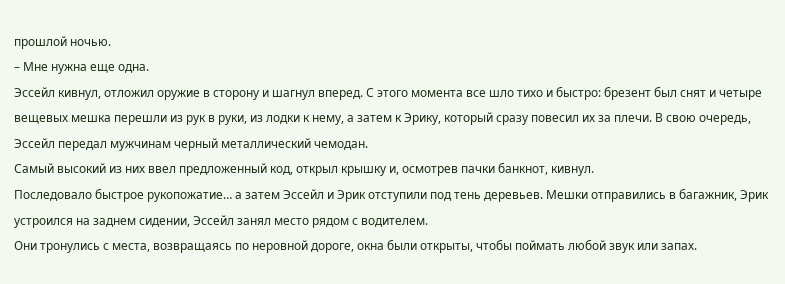прошлой ночью.
– Мне нужна еще одна.
Эссейл кивнул, отложил оружие в сторону и шагнул вперед. С этого момента все шло тихо и быстро: брезент был снят и четыре вещевых мешка перешли из рук в руки, из лодки к нему, а затем к Эрику, который сразу повесил их за плечи. В свою очередь, Эссейл передал мужчинам черный металлический чемодан.
Самый высокий из них ввел предложенный код, открыл крышку и, осмотрев пачки банкнот, кивнул.
Последовало быстрое рукопожатие… а затем Эссейл и Эрик отступили под тень деревьев. Мешки отправились в багажник, Эрик устроился на заднем сидении, Эссейл занял место рядом с водителем.
Они тронулись с места, возвращаясь по неровной дороге, окна были открыты, чтобы поймать любой звук или запах.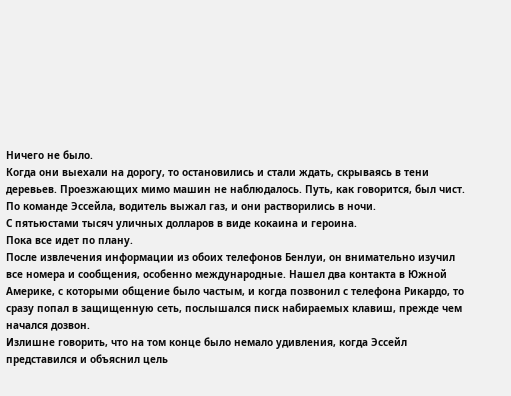Ничего не было.
Когда они выехали на дорогу, то остановились и стали ждать, скрываясь в тени деревьев. Проезжающих мимо машин не наблюдалось. Путь, как говорится, был чист.
По команде Эссейла, водитель выжал газ, и они растворились в ночи.
С пятьюстами тысяч уличных долларов в виде кокаина и героина.
Пока все идет по плану.
После извлечения информации из обоих телефонов Бенлуи, он внимательно изучил все номера и сообщения, особенно международные. Нашел два контакта в Южной Америке, с которыми общение было частым, и когда позвонил с телефона Рикардо, то сразу попал в защищенную сеть, послышался писк набираемых клавиш, прежде чем начался дозвон.
Излишне говорить, что на том конце было немало удивления, когда Эссейл представился и объяснил цель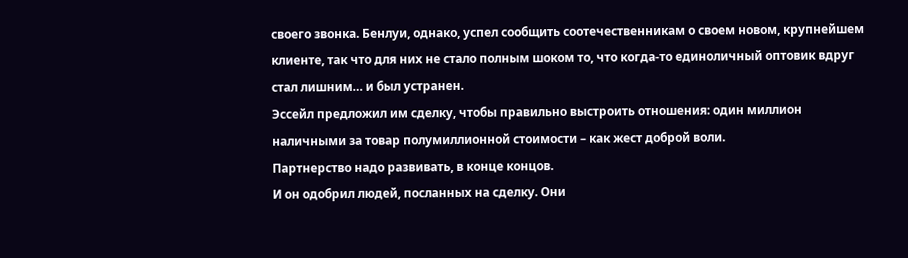своего звонка. Бенлуи, однако, успел сообщить соотечественникам о своем новом, крупнейшем клиенте, так что для них не стало полным шоком то, что когда-то единоличный оптовик вдруг стал лишним… и был устранен.
Эссейл предложил им сделку, чтобы правильно выстроить отношения: один миллион наличными за товар полумиллионной стоимости – как жест доброй воли.
Партнерство надо развивать, в конце концов.
И он одобрил людей, посланных на сделку. Они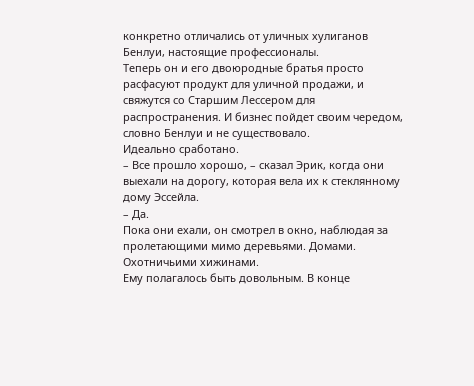конкретно отличались от уличных хулиганов Бенлуи, настоящие профессионалы.
Теперь он и его двоюродные братья просто расфасуют продукт для уличной продажи, и свяжутся со Старшим Лессером для распространения. И бизнес пойдет своим чередом, словно Бенлуи и не существовало.
Идеально сработано.
– Все прошло хорошо, – сказал Эрик, когда они выехали на дорогу, которая вела их к стеклянному дому Эссейла.
– Да.
Пока они ехали, он смотрел в окно, наблюдая за пролетающими мимо деревьями. Домами. Охотничьими хижинами.
Ему полагалось быть довольным. В конце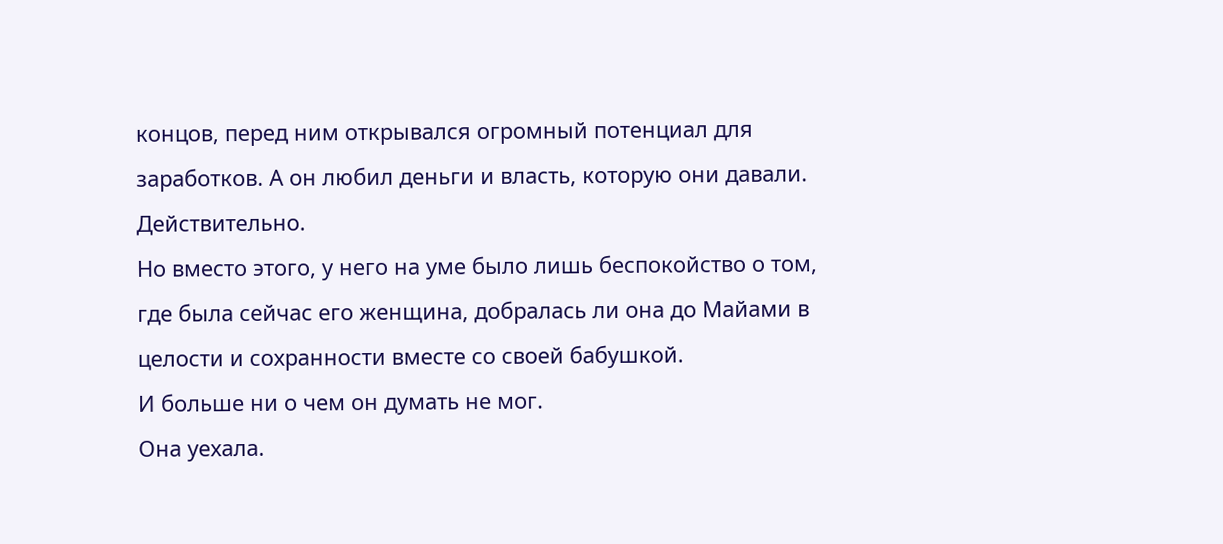концов, перед ним открывался огромный потенциал для заработков. А он любил деньги и власть, которую они давали. Действительно.
Но вместо этого, у него на уме было лишь беспокойство о том, где была сейчас его женщина, добралась ли она до Майами в целости и сохранности вместе со своей бабушкой.
И больше ни о чем он думать не мог.
Она уехала.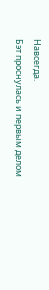Навсегда.
Бэт проснулась и первым делом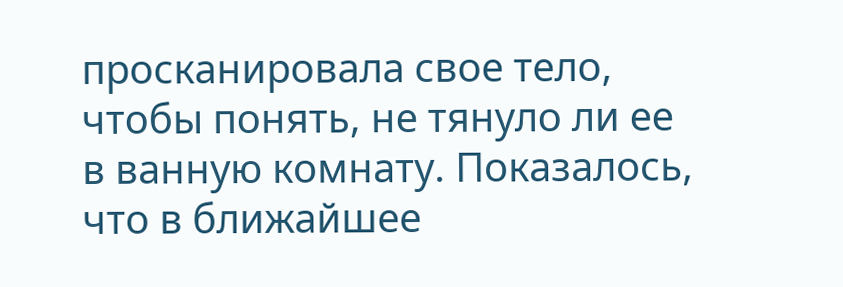просканировала свое тело, чтобы понять, не тянуло ли ее в ванную комнату. Показалось, что в ближайшее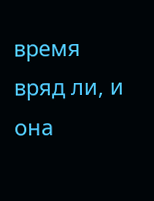время вряд ли, и она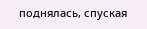поднялась, спуская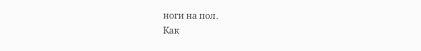ноги на пол.
Как